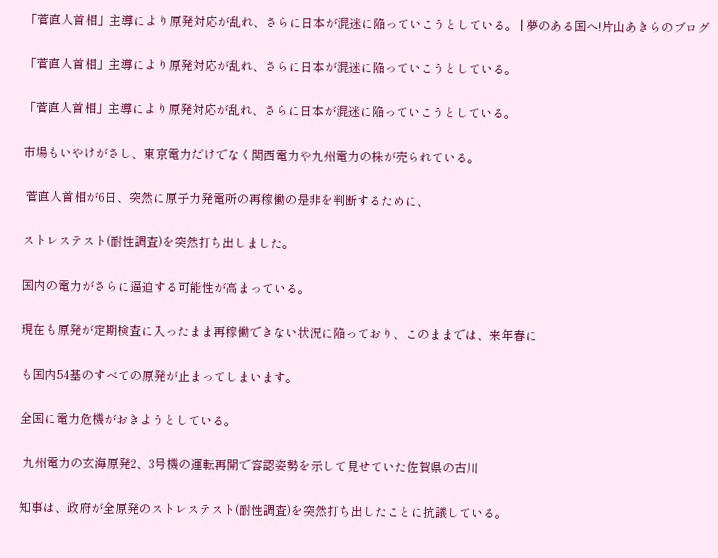「菅直人首相」主導により原発対応が乱れ、さらに日本が混迷に陥っていこうとしている。 | 夢のある国へ!片山あきらのブログ

「菅直人首相」主導により原発対応が乱れ、さらに日本が混迷に陥っていこうとしている。

「菅直人首相」主導により原発対応が乱れ、さらに日本が混迷に陥っていこうとしている。

市場もいやけがさし、東京電力だけでなく関西電力や九州電力の株が売られている。

 菅直人首相が6日、突然に原子力発電所の再稼働の是非を判断するために、

ストレステスト(耐性調査)を突然打ち出しました。

国内の電力がさらに逼迫する可能性が高まっている。

現在も原発が定期検査に入ったまま再稼働できない状況に陥っており、このままでは、来年春に

も国内54基のすべての原発が止まってしまいます。

全国に電力危機がおきようとしている。

 九州電力の玄海原発2、3号機の運転再開で容認姿勢を示して見せていた佐賀県の古川

知事は、政府が全原発のストレステスト(耐性調査)を突然打ち出したことに抗議している。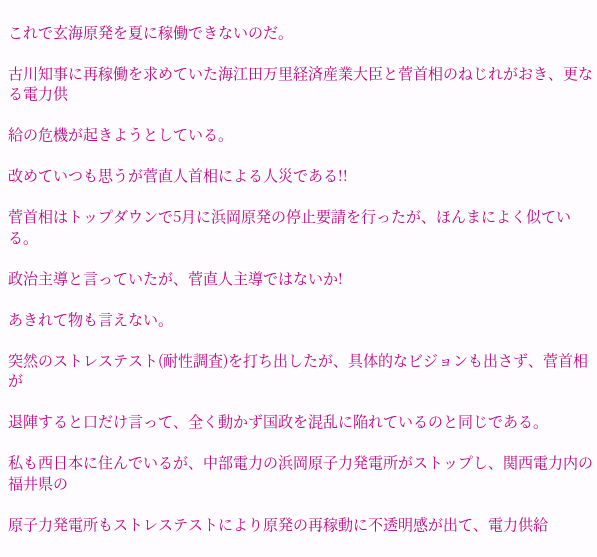これで玄海原発を夏に稼働できないのだ。

古川知事に再稼働を求めていた海江田万里経済産業大臣と菅首相のねじれがおき、更なる電力供

給の危機が起きようとしている。

改めていつも思うが菅直人首相による人災である!!

菅首相はトップダウンで5月に浜岡原発の停止要請を行ったが、ほんまによく似ている。

政治主導と言っていたが、菅直人主導ではないか!

あきれて物も言えない。

突然のストレステスト(耐性調査)を打ち出したが、具体的なビジョンも出さず、菅首相が

退陣すると口だけ言って、全く動かず国政を混乱に陥れているのと同じである。

私も西日本に住んでいるが、中部電力の浜岡原子力発電所がストップし、関西電力内の福井県の

原子力発電所もストレステストにより原発の再稼動に不透明感が出て、電力供給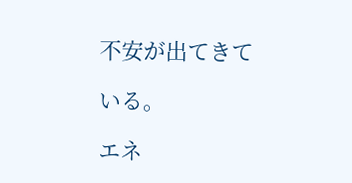不安が出てきて

いる。

エネ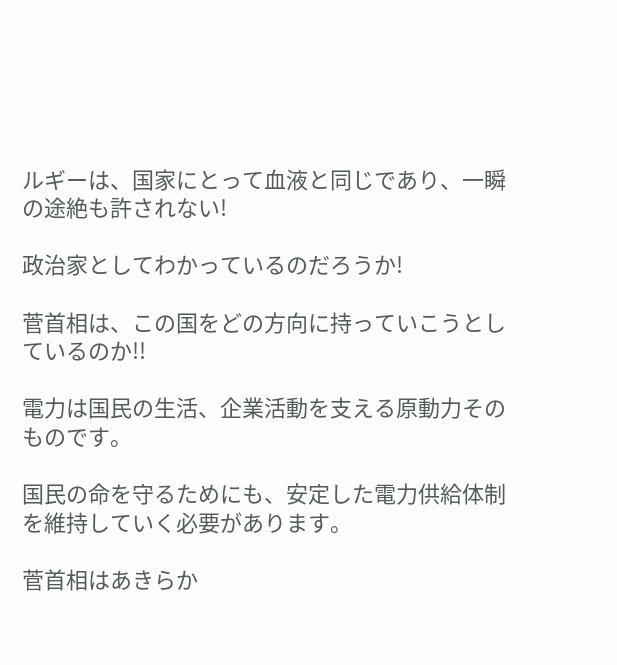ルギーは、国家にとって血液と同じであり、一瞬の途絶も許されない!

政治家としてわかっているのだろうか!

菅首相は、この国をどの方向に持っていこうとしているのか!!

電力は国民の生活、企業活動を支える原動力そのものです。

国民の命を守るためにも、安定した電力供給体制を維持していく必要があります。

菅首相はあきらか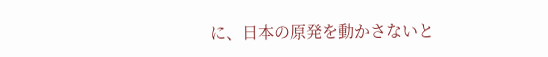に、日本の原発を動かさないと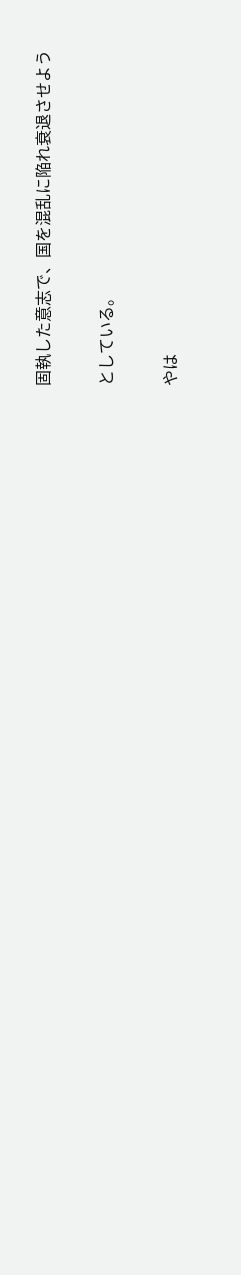固執した意志で、国を混乱に陥れ衰退させよう

としている。

やは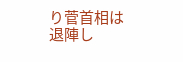り菅首相は退陣し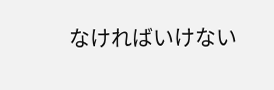なければいけない